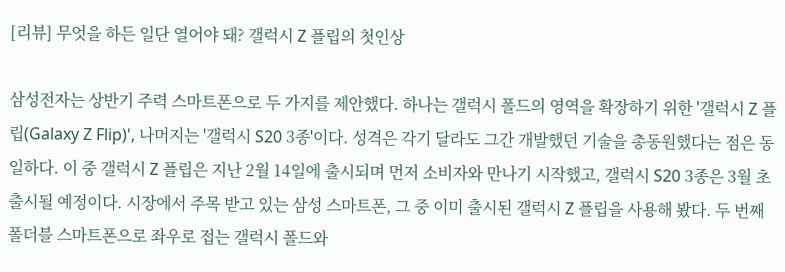[리뷰] 무엇을 하든 일단 열어야 돼? 갤럭시 Z 플립의 첫인상

삼성전자는 상반기 주력 스마트폰으로 두 가지를 제안했다. 하나는 갤럭시 폴드의 영역을 확장하기 위한 '갤럭시 Z 플립(Galaxy Z Flip)', 나머지는 '갤럭시 S20 3종'이다. 성격은 각기 달라도 그간 개발했던 기술을 총동원했다는 점은 동일하다. 이 중 갤럭시 Z 플립은 지난 2월 14일에 출시되며 먼저 소비자와 만나기 시작했고, 갤럭시 S20 3종은 3월 초 출시될 예정이다. 시장에서 주목 받고 있는 삼성 스마트폰, 그 중 이미 출시된 갤럭시 Z 플립을 사용해 봤다. 두 번째 폴더블 스마트폰으로 좌우로 접는 갤럭시 폴드와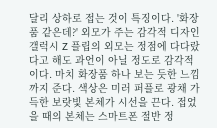달리 상하로 접는 것이 특징이다. '화장품 같은데?' 외모가 주는 감각적 디자인 갤럭시 Z 플립의 외모는 정점에 다다랐다고 해도 과언이 아닐 정도로 감각적이다. 마치 화장품 하나 보는 듯한 느낌까지 준다. 색상은 미러 퍼플로 광채 가득한 보랏빛 본체가 시선을 끈다. 접었을 때의 본체는 스마트폰 절반 정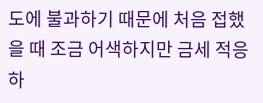도에 불과하기 때문에 처음 접했을 때 조금 어색하지만 금세 적응하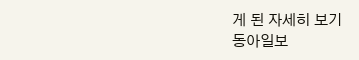게 된 자세히 보기
동아일보